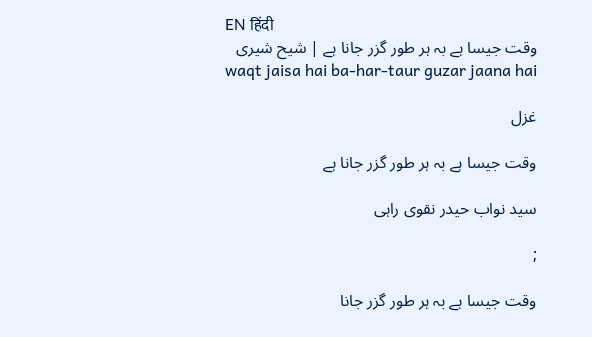EN हिंदी
وقت جیسا ہے بہ ہر طور گزر جانا ہے | شیح شیری
waqt jaisa hai ba-har-taur guzar jaana hai

غزل

وقت جیسا ہے بہ ہر طور گزر جانا ہے

سید نواب حیدر نقوی راہی

;

وقت جیسا ہے بہ ہر طور گزر جانا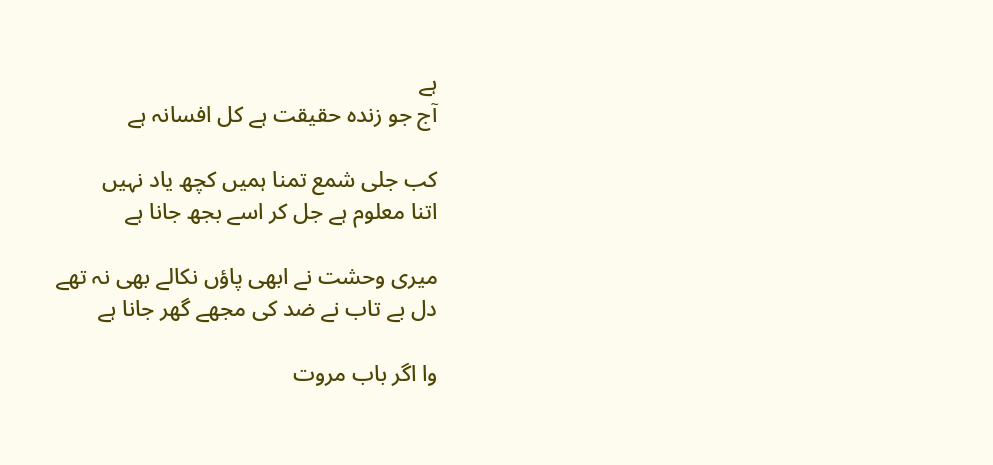ہے
آج جو زندہ حقیقت ہے کل افسانہ ہے

کب جلی شمع تمنا ہمیں کچھ یاد نہیں
اتنا معلوم ہے جل کر اسے بجھ جانا ہے

میری وحشت نے ابھی پاؤں نکالے بھی نہ تھے
دل بے تاب نے ضد کی مجھے گھر جانا ہے

وا اگر باب مروت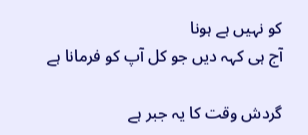کو نہیں ہے ہونا
آج ہی کہہ دیں جو کل آپ کو فرمانا ہے

گردش وقت کا یہ جبر ہے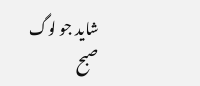شاید جو لوگ
صبح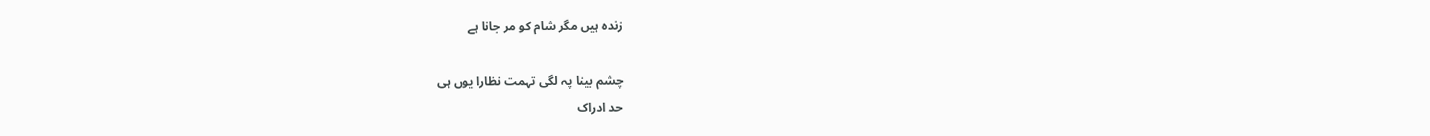زندہ ہیں مگر شام کو مر جانا ہے

چشم بینا پہ لگی تہمت نظارا یوں ہی
حد ادراک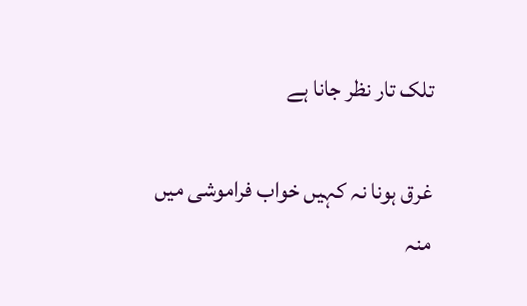تلک تار نظر جانا ہے

غرق ہونا نہ کہیں خواب فراموشی میں
منہ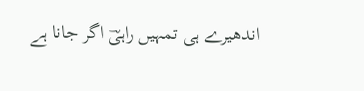اندھیرے ہی تمہیں راہیؔ اگر جانا ہے